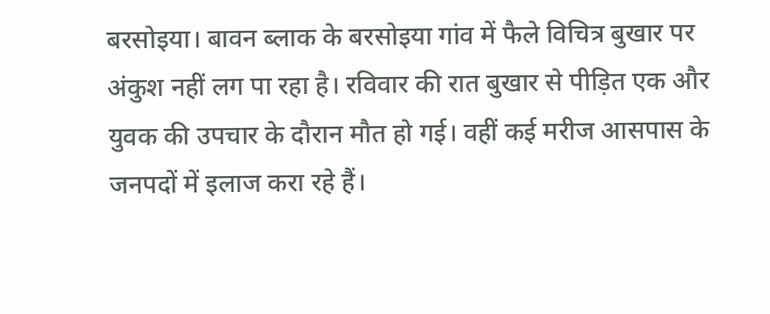बरसोइया। बावन ब्लाक के बरसोइया गांव में फैले विचित्र बुखार पर अंकुश नहीं लग पा रहा है। रविवार की रात बुखार से पीड़ित एक और युवक की उपचार के दौरान मौत हो गई। वहीं कई मरीज आसपास के जनपदों में इलाज करा रहे हैं।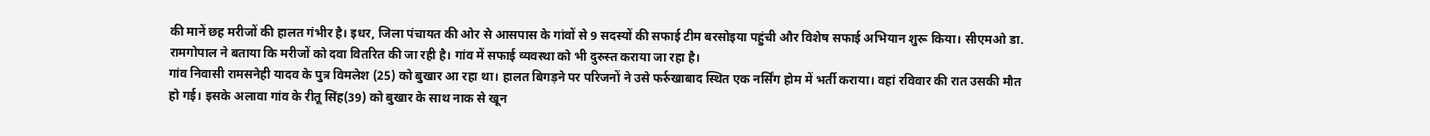की मानें छह मरीजों की हालत गंभीर है। इधर, जिला पंचायत की ओर से आसपास के गांवों से 9 सदस्यों की सफाई टीम बरसोइया पहुंची और विशेष सफाई अभियान शुरू किया। सीएमओ डा. रामगोपाल ने बताया कि मरीजों को दवा वितरित की जा रही है। गांव में सफाई व्यवस्था को भी दुरुस्त कराया जा रहा है।
गांव निवासी रामसनेही यादव के पुत्र विमलेश (25) को बुखार आ रहा था। हालत बिगड़ने पर परिजनों ने उसे फर्रुखाबाद स्थित एक नर्सिंग होम में भर्ती कराया। वहां रविवार की रात उसकी मौत हो गई। इसके अलावा गांव के रीतू सिंह(39) को बुखार के साथ नाक से खून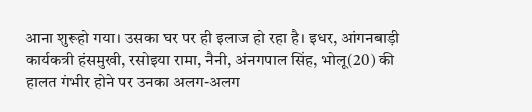आना शुरूहो गया। उसका घर पर ही इलाज हो रहा है। इधर, आंगनबाड़ी कार्यकत्री हंसमुखी, रसोइया रामा, नैनी, अंनगपाल सिंह, भोलू(20) की हालत गंभीर होने पर उनका अलग-अलग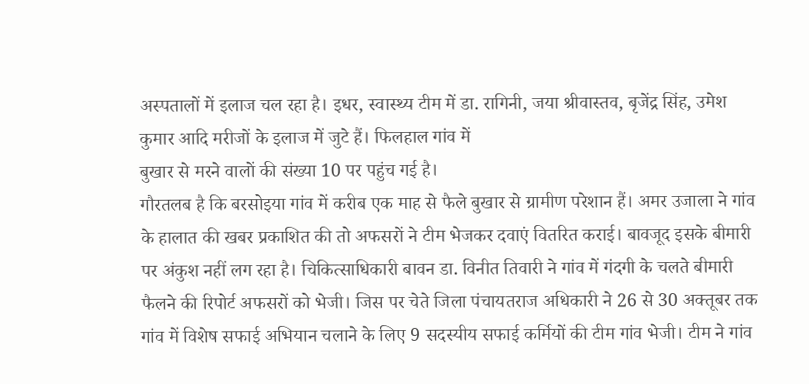अस्पतालों में इलाज चल रहा है। इधर, स्वास्थ्य टीम में डा. रागिनी, जया श्रीवास्तव, बृजेंद्र सिंह, उमेश कुमार आदि मरीजों के इलाज में जुटे हैं। फिलहाल गांव में
बुखार से मरने वालों की संख्या 10 पर पहुंच गई है।
गौरतलब है कि बरसोइया गांव में करीब एक माह से फैले बुखार से ग्रामीण परेशान हैं। अमर उजाला ने गांव के हालात की खबर प्रकाशित की तो अफसरों ने टीम भेजकर दवाएं वितरित कराई। बावजूद इसके बीमारी पर अंकुश नहीं लग रहा है। चिकित्साधिकारी बावन डा. विनीत तिवारी ने गांव में गंदगी के चलते बीमारी फैलने की रिपोर्ट अफसरों को भेजी। जिस पर चेते जिला पंचायतराज अधिकारी ने 26 से 30 अक्तूबर तक गांव में विशेष सफाई अभियान चलाने के लिए 9 सदस्यीय सफाई कर्मियों की टीम गांव भेजी। टीम ने गांव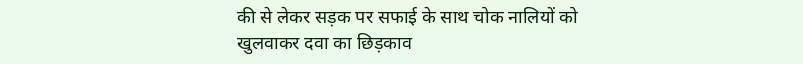की से लेकर सड़क पर सफाई के साथ चोक नालियों को खुलवाकर दवा का छिड़काव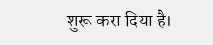शुरू करा दिया है।